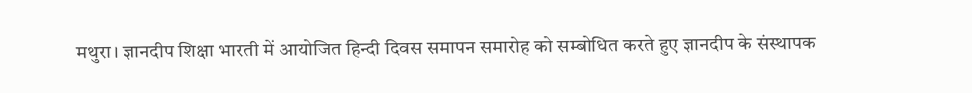मथुरा। ज्ञानदीप शिक्षा भारती में आयोजित हिन्दी दिवस समापन समारोह को सम्बोधित करते हुए ज्ञानदीप के संस्थापक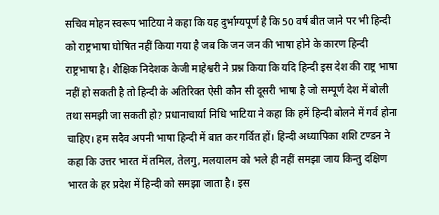सचिव मोहन स्वरूप भाटिया ने कहा कि यह दुर्भाग्यपूर्ण है कि 50 वर्ष बीत जाने पर भी हिन्दी को राष्ट्रभाषा घोषित नहीं किया गया है जब कि जन जन की भाषा होने के कारण हिन्दी राष्ट्रभाषा है। शैक्षिक निदेशक केजी माहेश्वरी ने प्रश्न किया कि यदि हिन्दी इस देश की राष्ट्र भाषा नहीं हो सकती है तो हिन्दी के अतिरिक्त ऐसी कौन सी दूसरी भाषा है जो सम्पूर्ण देश में बोली तथा समझी जा सकती हो? प्रधानाचार्या निधि भाटिया ने कहा कि हमें हिन्दी बोलने में गर्व होना चाहिए। हम सदैव अपनी भाषा हिन्दी में बात कर गर्वित हों। हिन्दी अध्यापिका शशि टण्डन ने कहा कि उत्तर भारत में तमिल, तेलगु, मलयालम को भले ही नहीं समझा जाय किन्तु दक्षिण भारत के हर प्रदेश में हिन्दी को समझा जाता है। इस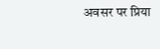अवसर पर प्रिया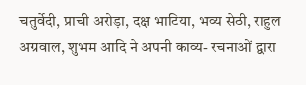चतुर्वेदी, प्राची अरोड़ा, दक्ष भाटिया, भव्य सेठी, राहुल अग्रवाल, शुभम आदि ने अपनी काव्य- रचनाओं द्वारा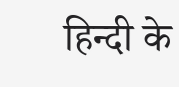हिन्दी के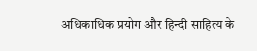अधिकाधिक प्रयोग और हिन्दी साहित्य के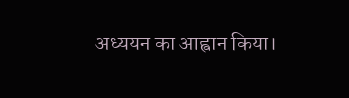अध्ययन का आह्वान किया।